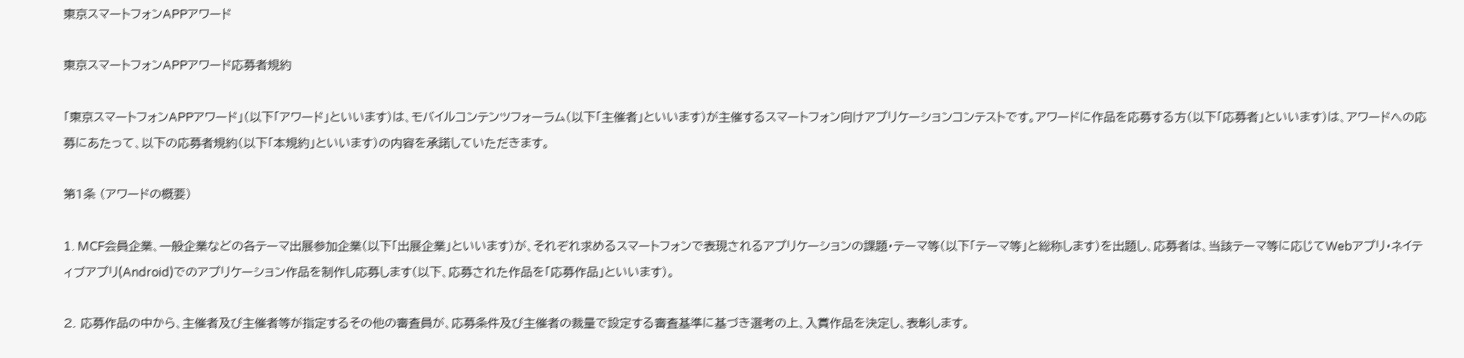東京スマートフォンAPPアワード

東京スマートフォンAPPアワード応募者規約

「東京スマートフォンAPPアワード」(以下「アワード」といいます)は、モバイルコンテンツフォーラム(以下「主催者」といいます)が主催するスマートフォン向けアプリケーションコンテストです。アワードに作品を応募する方(以下「応募者」といいます)は、アワードへの応募にあたって、以下の応募者規約(以下「本規約」といいます)の内容を承諾していただきます。

第1条 (アワードの概要)

1. MCF会員企業、一般企業などの各テーマ出展参加企業(以下「出展企業」といいます)が、それぞれ求めるスマートフォンで表現されるアプリケーションの課題・テーマ等(以下「テーマ等」と総称します)を出題し、応募者は、当該テーマ等に応じてWebアプリ・ネイティブアプリ(Android)でのアプリケーション作品を制作し応募します(以下、応募された作品を「応募作品」といいます)。

2. 応募作品の中から、主催者及び主催者等が指定するその他の審査員が、応募条件及び主催者の裁量で設定する審査基準に基づき選考の上、入賞作品を決定し、表彰します。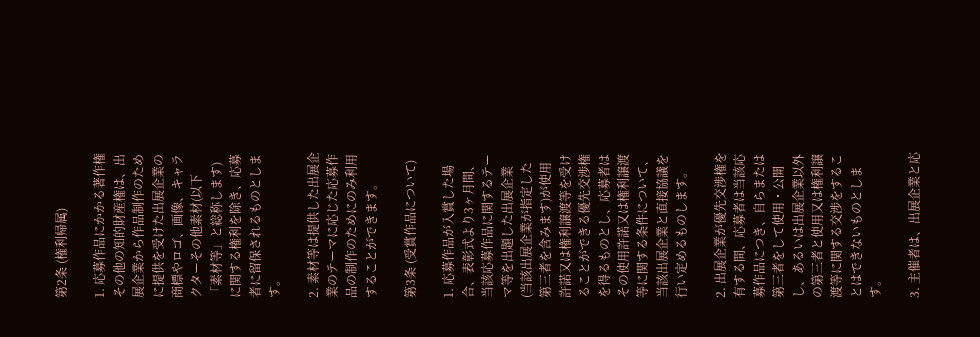第2条 (権利帰属)

1. 応募作品にかかる著作権その他の知的財産権は、出展企業から作品制作のために提供を受けた出展企業の商標やロゴ、画像、キャラクターその他素材(以下「素材等」と総称します)に関する権利を除き、応募者に留保されるものとします。

2. 素材等は提供した出展企業のテーマに応じた応募作品の制作のためにのみ利用することができます。

第3条 (受賞作品について)

1. 応募作品が入賞した場合、表彰式より3ヶ月間、当該応募作品に関するテーマ等を出題した出展企業(当該出展企業が指定した第三者を含みます)が使用許諾又は権利譲渡等を受けることができる優先交渉権を得るものとし、応募者はその使用許諾又は権利譲渡等に関する条件について、当該出展企業と直接協議を行い定めるものします。

2. 出展企業が優先交渉権を有する間、応募者は当該応募作品につき、自らまたは第三者をして使用・公開し、あるいは出展企業以外の第三者と使用又は権利譲渡等に関する交渉をすることはできないものとします。

3. 主催者は、出展企業と応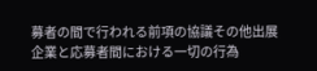募者の間で行われる前項の協議その他出展企業と応募者間における一切の行為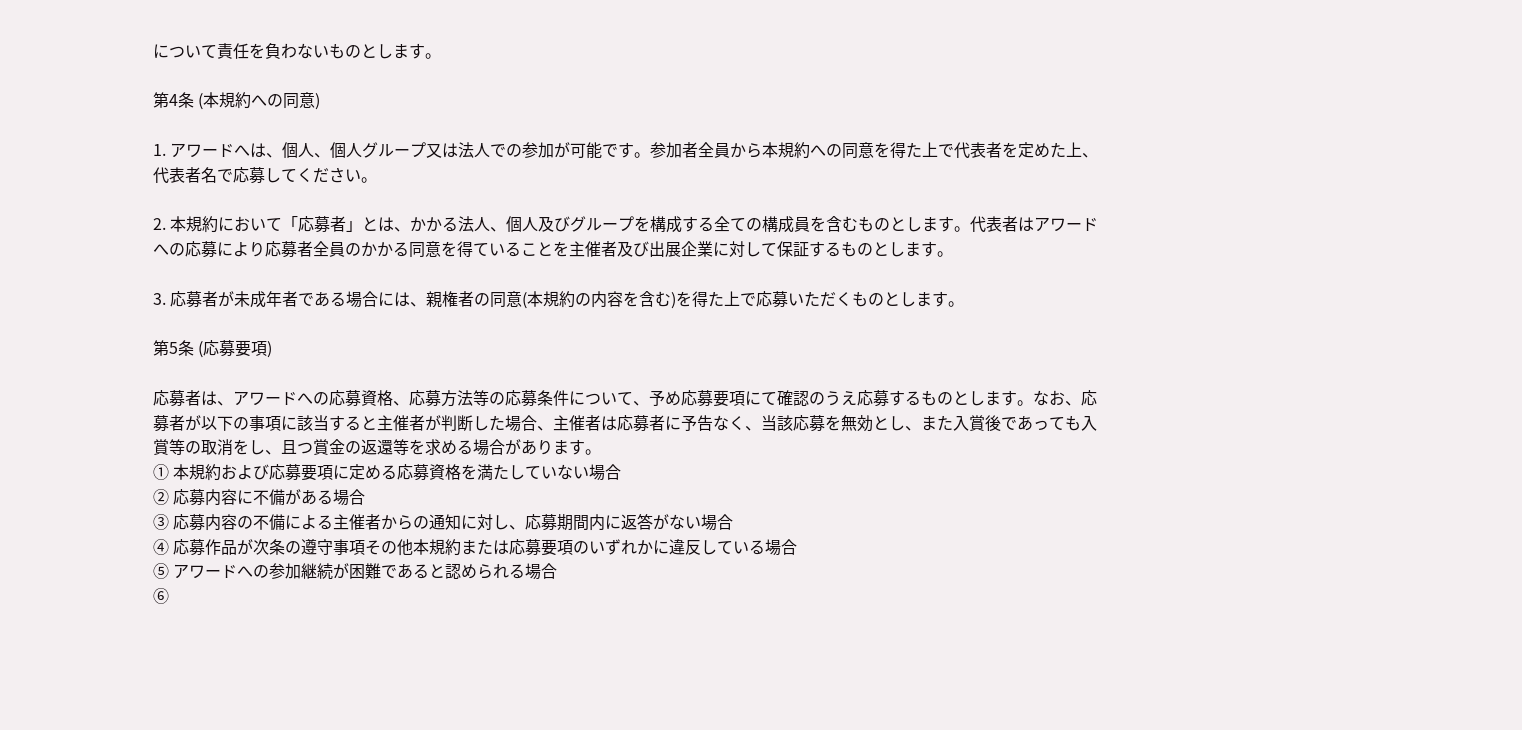について責任を負わないものとします。

第4条 (本規約への同意)

1. アワードへは、個人、個人グループ又は法人での参加が可能です。参加者全員から本規約への同意を得た上で代表者を定めた上、代表者名で応募してください。

2. 本規約において「応募者」とは、かかる法人、個人及びグループを構成する全ての構成員を含むものとします。代表者はアワードへの応募により応募者全員のかかる同意を得ていることを主催者及び出展企業に対して保証するものとします。

3. 応募者が未成年者である場合には、親権者の同意(本規約の内容を含む)を得た上で応募いただくものとします。

第5条 (応募要項)

応募者は、アワードへの応募資格、応募方法等の応募条件について、予め応募要項にて確認のうえ応募するものとします。なお、応募者が以下の事項に該当すると主催者が判断した場合、主催者は応募者に予告なく、当該応募を無効とし、また入賞後であっても入賞等の取消をし、且つ賞金の返還等を求める場合があります。
① 本規約および応募要項に定める応募資格を満たしていない場合
② 応募内容に不備がある場合
③ 応募内容の不備による主催者からの通知に対し、応募期間内に返答がない場合
④ 応募作品が次条の遵守事項その他本規約または応募要項のいずれかに違反している場合
⑤ アワードへの参加継続が困難であると認められる場合
⑥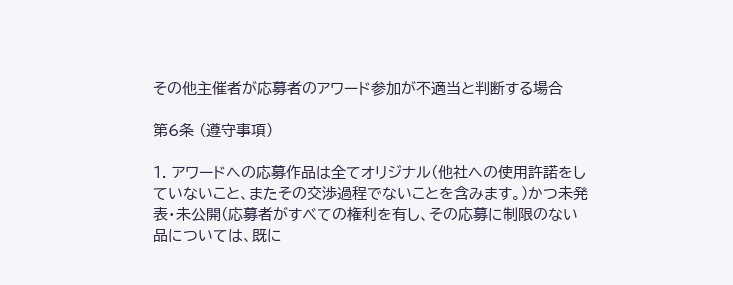その他主催者が応募者のアワード参加が不適当と判断する場合

第6条 (遵守事項)

1. アワードへの応募作品は全てオリジナル(他社への使用許諾をしていないこと、またその交渉過程でないことを含みます。)かつ未発表・未公開(応募者がすべての権利を有し、その応募に制限のない品については、既に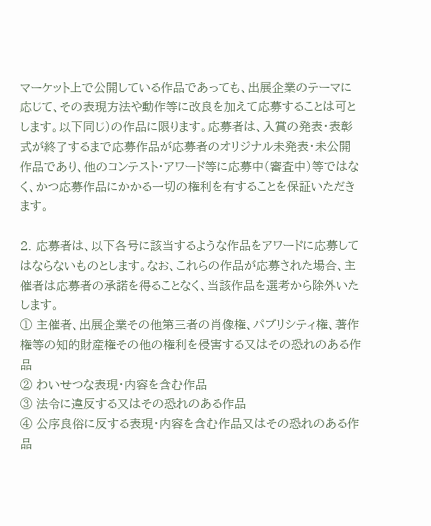マーケット上で公開している作品であっても、出展企業のテーマに応じて、その表現方法や動作等に改良を加えて応募することは可とします。以下同じ)の作品に限ります。応募者は、入賞の発表・表彰式が終了するまで応募作品が応募者のオリジナル未発表・未公開作品であり、他のコンテスト・アワード等に応募中(審査中)等ではなく、かつ応募作品にかかる一切の権利を有することを保証いただきます。

2. 応募者は、以下各号に該当するような作品をアワードに応募してはならないものとします。なお、これらの作品が応募された場合、主催者は応募者の承諾を得ることなく、当該作品を選考から除外いたします。
① 主催者、出展企業その他第三者の肖像権、パブリシティ権、著作権等の知的財産権その他の権利を侵害する又はその恐れのある作品
② わいせつな表現・内容を含む作品
③ 法令に違反する又はその恐れのある作品
④ 公序良俗に反する表現・内容を含む作品又はその恐れのある作品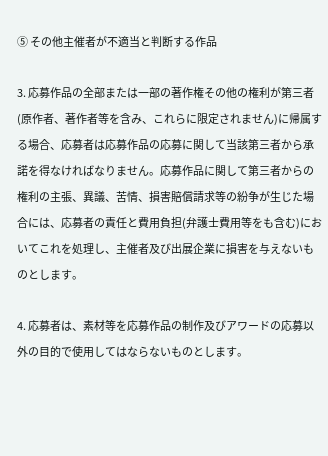⑤ その他主催者が不適当と判断する作品

3. 応募作品の全部または一部の著作権その他の権利が第三者(原作者、著作者等を含み、これらに限定されません)に帰属する場合、応募者は応募作品の応募に関して当該第三者から承諾を得なければなりません。応募作品に関して第三者からの権利の主張、異議、苦情、損害賠償請求等の紛争が生じた場合には、応募者の責任と費用負担(弁護士費用等をも含む)においてこれを処理し、主催者及び出展企業に損害を与えないものとします。

4. 応募者は、素材等を応募作品の制作及びアワードの応募以外の目的で使用してはならないものとします。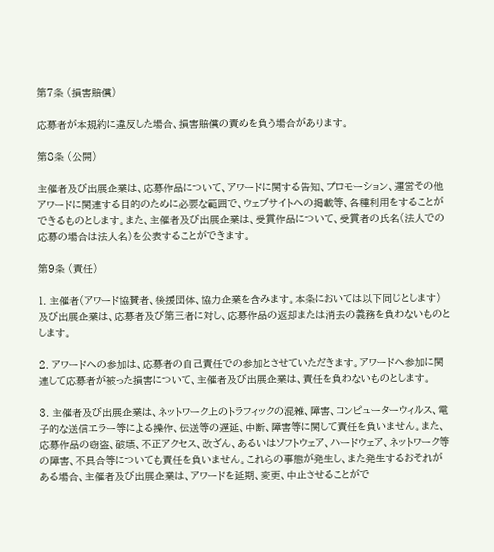第7条 (損害賠償)

応募者が本規約に違反した場合、損害賠償の責めを負う場合があります。

第8条 (公開)

主催者及び出展企業は、応募作品について、アワードに関する告知、プロモーション、運営その他アワードに関連する目的のために必要な範囲で、ウェブサイトへの掲載等、各種利用をすることができるものとします。また、主催者及び出展企業は、受賞作品について、受賞者の氏名(法人での応募の場合は法人名)を公表することができます。

第9条 (責任)

1. 主催者(アワード協賛者、後援団体、協力企業を含みます。本条においては以下同じとします)及び出展企業は、応募者及び第三者に対し、応募作品の返却または消去の義務を負わないものとします。

2. アワードへの参加は、応募者の自己責任での参加とさせていただきます。アワードへ参加に関連して応募者が被った損害について、主催者及び出展企業は、責任を負わないものとします。

3. 主催者及び出展企業は、ネットワーク上のトラフィックの混雑、障害、コンピューターウィルス、電子的な送信エラー等による操作、伝送等の遅延、中断、障害等に関して責任を負いません。また、応募作品の窃盗、破壊、不正アクセス、改ざん、あるいはソフトウェア、ハードウェア、ネットワーク等の障害、不具合等についても責任を負いません。これらの事態が発生し、また発生するおそれがある場合、主催者及び出展企業は、アワードを延期、変更、中止させることがで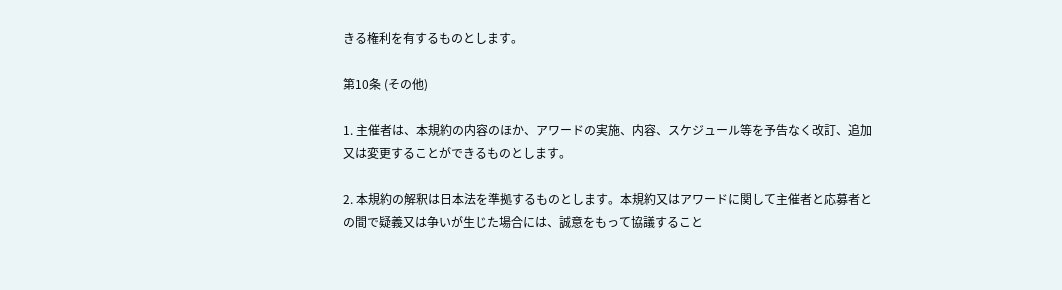きる権利を有するものとします。

第10条 (その他)

1. 主催者は、本規約の内容のほか、アワードの実施、内容、スケジュール等を予告なく改訂、追加又は変更することができるものとします。

2. 本規約の解釈は日本法を準拠するものとします。本規約又はアワードに関して主催者と応募者との間で疑義又は争いが生じた場合には、誠意をもって協議すること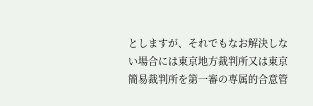としますが、それでもなお解決しない場合には東京地方裁判所又は東京簡易裁判所を第一審の専属的合意管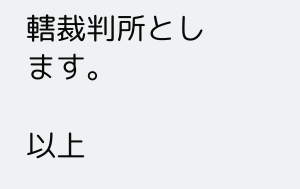轄裁判所とします。

以上